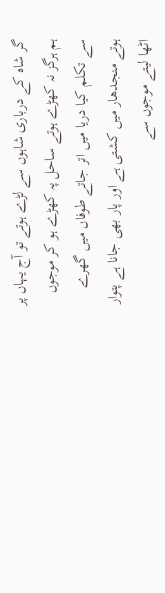گر شاہ کے درباری شاہوں سے لڑے ہوتے تو آج یہاں پر ہم ہرگز نہ کھڑے ہوتے ساحل پہ کھڑے ہو کر موجوں سے تکلم کیا دریا میں اتر جاتے طوفاں میں گھرے ہوتے منجدھار میں کشتی ہے اور پار بھی جانا ہے پتوار اٹھا لیتے موجوں سے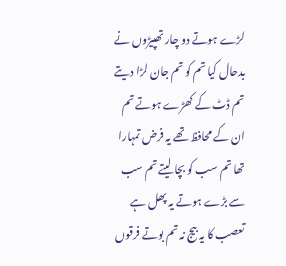لڑے ہوتے دو چار تھپیڑوں نے بدحال کیا تم کو تم جان لڑا دیتے تم ڈٹ کے کھڑے ہوتے تم ان کے محافظ تھے یہ فرض تمہارا تھا تم سب کو بچا لیتے تم سب سے بڑے ہوتے یہ پھل ہے تعصب کا یہ بیج نہ تم بوتے فرقوں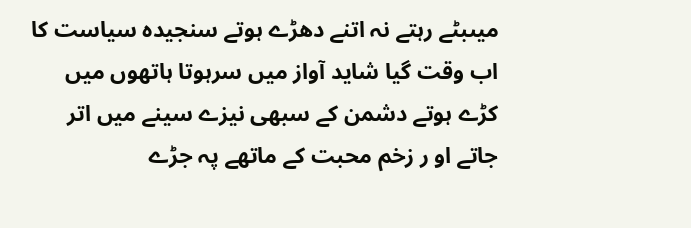میںبٹے رہتے نہ اتنے دھڑے ہوتے سنجیدہ سیاست کا اب وقت گیا شاید آواز میں سرہوتا ہاتھوں میں کڑے ہوتے دشمن کے سبھی نیزے سینے میں اتر جاتے او ر زخم محبت کے ماتھے پہ جڑے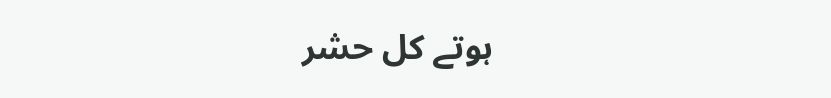ہوتے کل حشر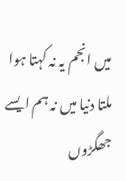میں انجم یہ نہ کہتا ہوا ملتا دنیا میں نہ ہم ایسے جھگڑوں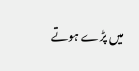میں پڑے ہوتے